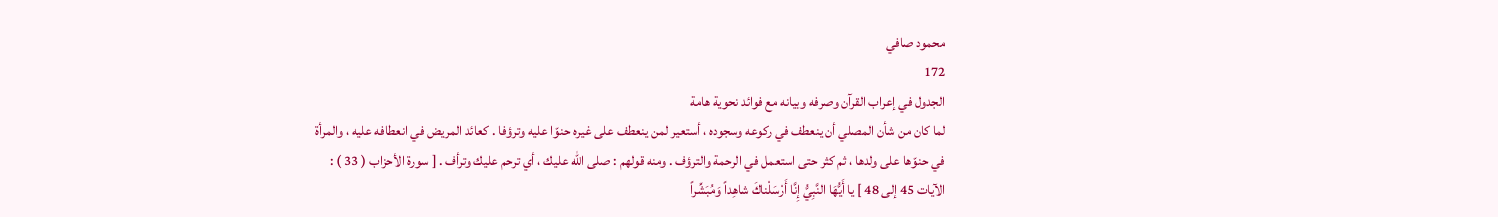محمود صافي
172
الجدول في إعراب القرآن وصرفه وبيانه مع فوائد نحوية هامة
لما كان من شأن المصلي أن ينعطف في ركوعه وسجوده ، أستعير لمن ينعطف على غيره حنوّا عليه وترؤفا . كعائد المريض في انعطافه عليه ، والمرأة في حنوّها على ولدها ، ثم كثر حتى استعمل في الرحمة والترؤف . ومنه قولهم : صلى اللّه عليك ، أي ترحم عليك وترأف . [ سورة الأحزاب ( 33 ) : الآيات 45 إلى 48 ] يا أَيُّهَا النَّبِيُّ إِنَّا أَرْسَلْناكَ شاهِداً وَمُبَشِّراً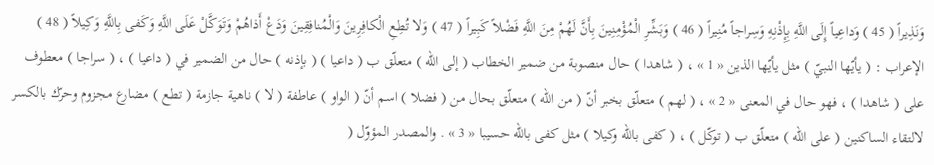وَنَذِيراً ( 45 ) وَداعِياً إِلَى اللَّهِ بِإِذْنِهِ وَسِراجاً مُنِيراً ( 46 ) وَبَشِّرِ الْمُؤْمِنِينَ بِأَنَّ لَهُمْ مِنَ اللَّهِ فَضْلاً كَبِيراً ( 47 ) وَلا تُطِعِ الْكافِرِينَ وَالْمُنافِقِينَ وَدَعْ أَذاهُمْ وَتَوَكَّلْ عَلَى اللَّهِ وَكَفى بِاللَّهِ وَكِيلاً ( 48 ) الإعراب : ( يأيّها النبيّ ) مثل يأيّها الذين « 1 » ، ( شاهدا ) حال منصوبة من ضمير الخطاب ( إلى اللّه ) متعلّق ب ( داعيا ) ( بإذنه ) حال من الضمير في ( داعيا ) ، ( سراجا ) معطوف على ( شاهدا ) ، فهو حال في المعنى « 2 » ، ( لهم ) متعلّق بخبر أنّ ( من اللّه ) متعلّق بحال من ( فضلا ) اسم أنّ ( الواو ) عاطفة ( لا ) ناهية جازمة ( تطع ) مضارع مجزوم وحرّك بالكسر لالتقاء الساكنين ( على اللّه ) متعلّق ب ( توكّل ) ، ( كفى باللّه وكيلا ) مثل كفى باللّه حسيبا « 3 » . والمصدر المؤوّل (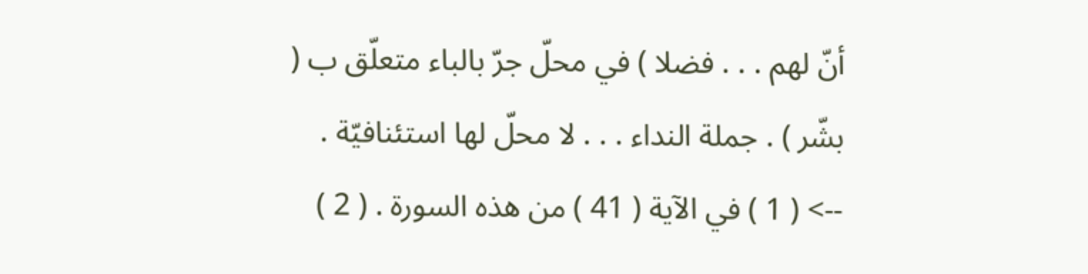أنّ لهم . . . فضلا ) في محلّ جرّ بالباء متعلّق ب ( بشّر ) . جملة النداء . . . لا محلّ لها استئنافيّة .
--> ( 1 ) في الآية ( 41 ) من هذه السورة . ( 2 )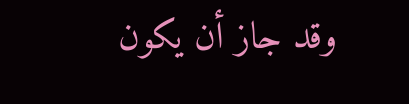وقد جاز أن يكون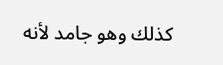كذلك وهو جامد لأنه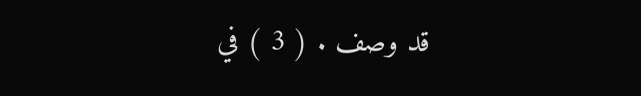قد وصف . ( 3 ) في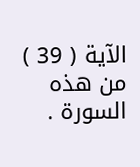الآية ( 39 ) من هذه السورة .